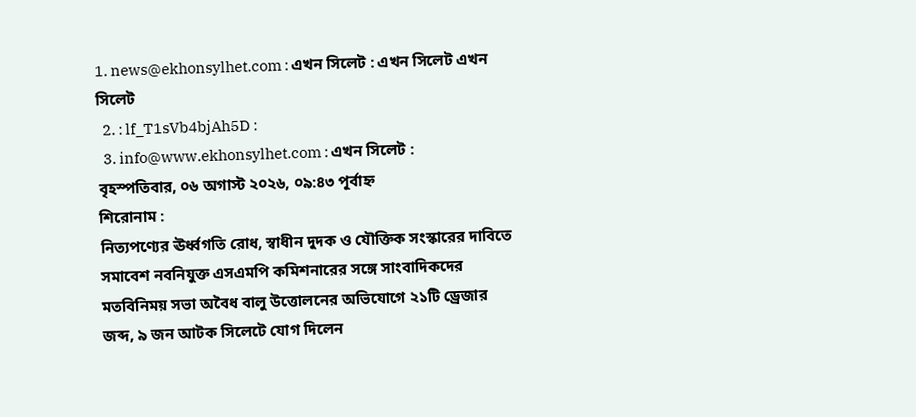1. news@ekhonsylhet.com : এখন সিলেট : এখন সিলেট এখন সিলেট
  2. : lf_T1sVb4bjAh5D :
  3. info@www.ekhonsylhet.com : এখন সিলেট :
বৃহস্পতিবার, ০৬ অগাস্ট ২০২৬, ০৯:৪৩ পূর্বাহ্ন
শিরোনাম :
নিত্যপণ্যের ঊর্ধ্বগতি রোধ, স্বাধীন দুদক ও যৌক্তিক সংস্কারের দাবিতে সমাবেশ নবনিযুক্ত এসএমপি কমিশনারের সঙ্গে সাংবাদিকদের মতবিনিময় সভা অবৈধ বালু উত্তোলনের অভিযোগে ২১টি ড্রেজার জব্দ, ৯ জন আটক সিলেটে যোগ দিলেন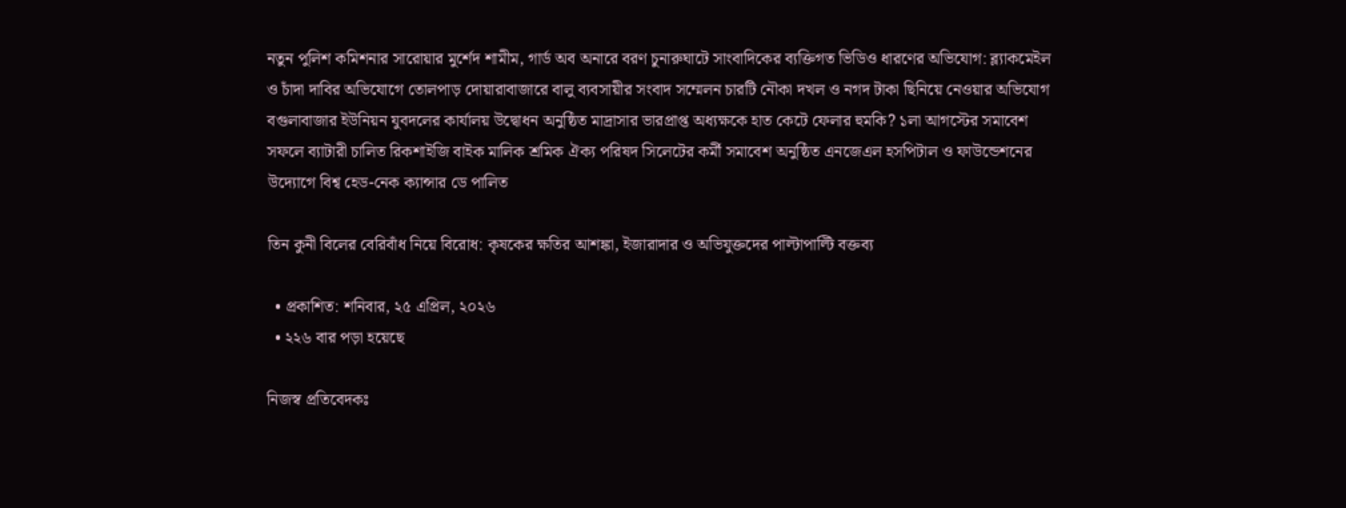নতুন পুলিশ কমিশনার সারোয়ার মুর্শেদ শামীম, গার্ড অব অনারে বরণ চুনারুঘাটে সাংবাদিকের ব্যক্তিগত ভিডিও ধারণের অভিযোগ: ব্ল্যাকমেইল ও চাঁদা দাবির অভিযোগে তোলপাড় দোয়ারাবাজারে বালু ব্যবসায়ীর সংবাদ সম্মেলন চারটি নৌকা দখল ও নগদ টাকা ছিনিয়ে নেওয়ার অভিযোগ বগুলাবাজার ইউনিয়ন যুবদলের কার্যালয় উদ্বোধন অনুষ্ঠিত মাদ্রাসার ভারপ্রাপ্ত অধ্যক্ষকে হাত কেটে ফেলার হুমকি? ১লা আগস্টের সমাবেশ সফলে ব্যাটারী চালিত রিকশাইজি বাইক মালিক শ্রমিক ঐক্য পরিষদ সিলেটের কর্মী সমাবেশ অনুষ্ঠিত এনজেএল হসপিটাল ও ফাউন্ডেশনের উদ্যোগে বিশ্ব হেড-নেক ক্যান্সার ডে পালিত

তিন কুনী বিলের বেরিবাঁধ নিয়ে বিরোধ: কৃষকের ক্ষতির আশঙ্কা, ইজারাদার ও অভিযুক্তদের পাল্টাপাল্টি বক্তব্য

  • প্রকাশিত: শনিবার, ২৫ এপ্রিল, ২০২৬
  • ২২৬ বার পড়া হয়েছে

নিজস্ব প্রতিবেদকঃ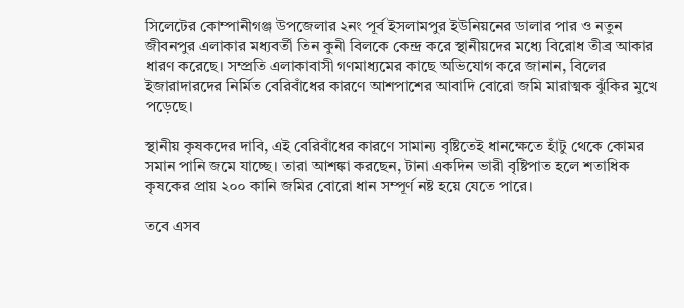সিলেটের কোম্পানীগঞ্জ উপজেলার ২নং পূর্ব ইসলামপুর ইউনিয়নের ডালার পার ও নতুন জীবনপুর এলাকার মধ্যবর্তী তিন কুনী বিলকে কেন্দ্র করে স্থানীয়দের মধ্যে বিরোধ তীব্র আকার ধারণ করেছে। সম্প্রতি এলাকাবাসী গণমাধ্যমের কাছে অভিযোগ করে জানান, বিলের ইজারাদারদের নির্মিত বেরিবাঁধের কারণে আশপাশের আবাদি বোরো জমি মারাত্মক ঝুঁকির মুখে পড়েছে।

স্থানীয় কৃষকদের দাবি, এই বেরিবাঁধের কারণে সামান্য বৃষ্টিতেই ধানক্ষেতে হাঁটু থেকে কোমর সমান পানি জমে যাচ্ছে। তারা আশঙ্কা করছেন, টানা একদিন ভারী বৃষ্টিপাত হলে শতাধিক কৃষকের প্রায় ২০০ কানি জমির বোরো ধান সম্পূর্ণ নষ্ট হয়ে যেতে পারে।

তবে এসব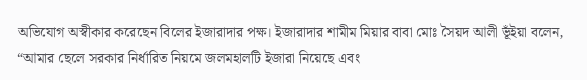অভিযোগ অস্বীকার করেছেন বিলের ইজারাদার পক্ষ। ইজারাদার শামীম মিয়ার বাবা মোঃ সৈয়দ আলী ভূঁইয়া বলেন, “আমার ছেলে সরকার নির্ধারিত নিয়মে জলমহালটি ইজারা নিয়েছে এবং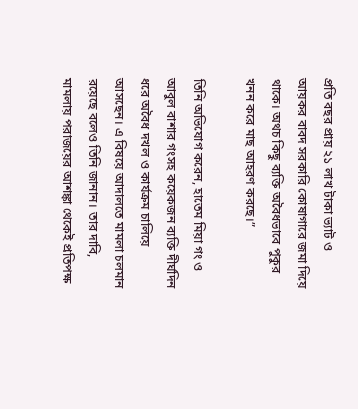প্রতি বছর প্রায় ২১ লাখ টাকা ভ্যাট ও আয়কর বাবদ সরকারি কোষাগারে জমা দিয়ে থাকে। অথচ কিছু ব্যক্তি অবৈধভাবে পুকুর খনন করে মাছ আহরণ করছে।”

তিনি অভিযোগ করেন, হাতেম মিয়া গং ও আবুল বাশার গংসহ কয়েকজন ব্যক্তি দীর্ঘদিন ধরে অবৈধ দখল ও কার্যক্রম চালিয়ে আসছেন। এ বিষয়ে আদালতে মামলা চলমান রয়েছে বলেও তিনি জানান। তার দাবি, মামলায় পরাজয়ের আশঙ্কা থেকেই প্রতিপক্ষ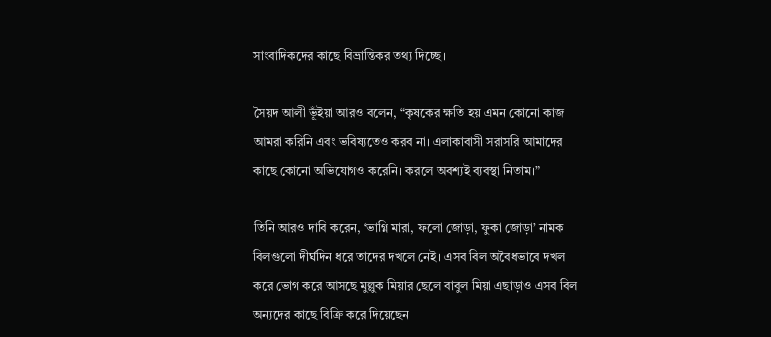সাংবাদিকদের কাছে বিভ্রান্তিকর তথ্য দিচ্ছে।

সৈয়দ আলী ভূঁইয়া আরও বলেন, “কৃষকের ক্ষতি হয় এমন কোনো কাজ আমরা করিনি এবং ভবিষ্যতেও করব না। এলাকাবাসী সরাসরি আমাদের কাছে কোনো অভিযোগও করেনি। করলে অবশ্যই ব্যবস্থা নিতাম।”

তিনি আরও দাবি করেন, ‘ভাগ্নি মারা, ফলো জোড়া, ফুকা জোড়া’ নামক বিলগুলো দীর্ঘদিন ধরে তাদের দখলে নেই। এসব বিল অবৈধভাবে দখল করে ভোগ করে আসছে মুল্লুক মিয়ার ছেলে বাবুল মিয়া এছাড়াও এসব বিল অন্যদের কাছে বিক্রি করে দিয়েছেন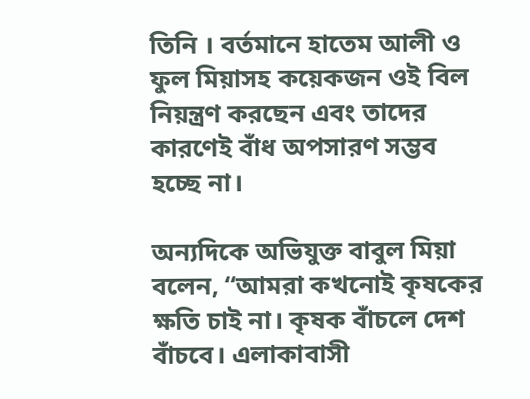তিনি । বর্তমানে হাতেম আলী ও ফুল মিয়াসহ কয়েকজন ওই বিল নিয়ন্ত্রণ করছেন এবং তাদের কারণেই বাঁধ অপসারণ সম্ভব হচ্ছে না।

অন্যদিকে অভিযুক্ত বাবুল মিয়া বলেন, “আমরা কখনোই কৃষকের ক্ষতি চাই না। কৃষক বাঁচলে দেশ বাঁচবে। এলাকাবাসী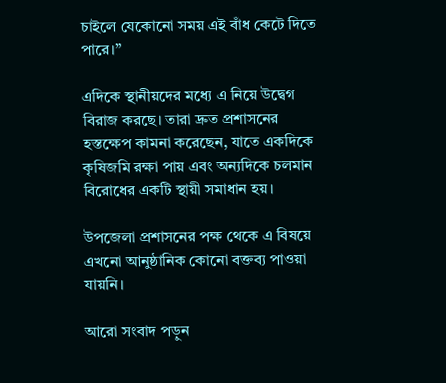চাইলে যেকোনো সময় এই বাঁধ কেটে দিতে পারে।”

এদিকে স্থানীয়দের মধ্যে এ নিয়ে উদ্বেগ বিরাজ করছে। তারা দ্রুত প্রশাসনের হস্তক্ষেপ কামনা করেছেন, যাতে একদিকে কৃষিজমি রক্ষা পায় এবং অন্যদিকে চলমান বিরোধের একটি স্থায়ী সমাধান হয়।

উপজেলা প্রশাসনের পক্ষ থেকে এ বিষয়ে এখনো আনুষ্ঠানিক কোনো বক্তব্য পাওয়া যায়নি।

আরো সংবাদ পড়ুন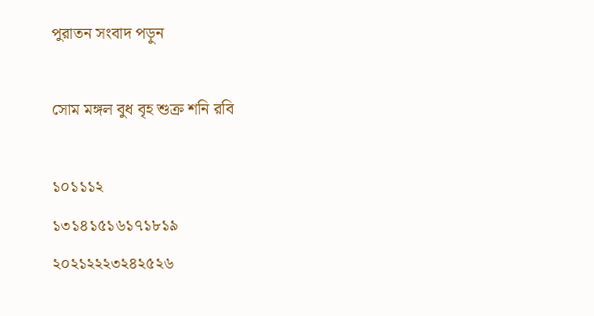পুরাতন সংবাদ পড়ুন

সোম মঙ্গল বুধ বৃহ শুক্র শনি রবি

১০১১১২
১৩১৪১৫১৬১৭১৮১৯
২০২১২২২৩২৪২৫২৬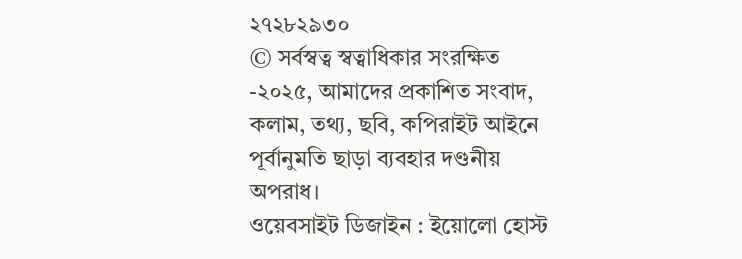২৭২৮২৯৩০
© সর্বস্বত্ব স্বত্বাধিকার সংরক্ষিত -২০২৫, আমাদের প্রকাশিত সংবাদ, কলাম, তথ্য, ছবি, কপিরাইট আইনে পূর্বানুমতি ছাড়া ব্যবহার দণ্ডনীয় অপরাধ।
ওয়েবসাইট ডিজাইন : ইয়োলো হোস্ট